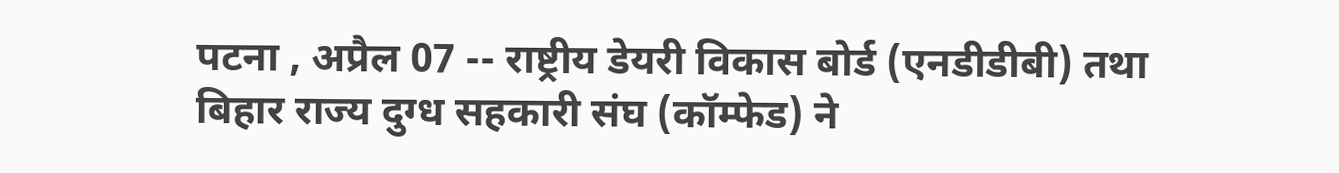पटना , अप्रैल 07 -- राष्ट्रीय डेयरी विकास बोर्ड (एनडीडीबी) तथा बिहार राज्य दुग्ध सहकारी संघ (कॉम्फेड) ने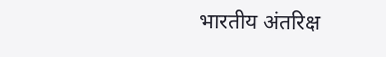भारतीय अंतरिक्ष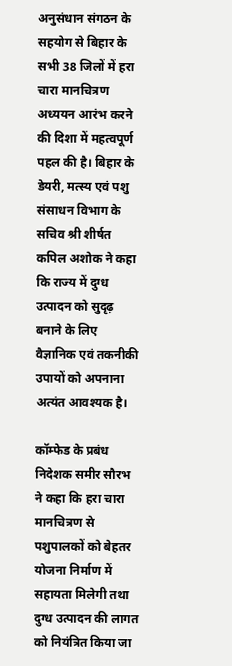अनुसंधान संगठन के सहयोग से बिहार के सभी 38 जिलों में हरा चारा मानचित्रण अध्ययन आरंभ करने की दिशा में महत्वपूर्ण पहल की है। बिहार के डेयरी, मत्स्य एवं पशु संसाधन विभाग के सचिव श्री शीर्षत कपिल अशोक ने कहा कि राज्य में दुग्ध उत्पादन को सुदृढ़ बनाने के लिए वैज्ञानिक एवं तकनीकी उपायों को अपनाना अत्यंत आवश्यक है।

कॉम्फेड के प्रबंध निदेशक समीर सौरभ ने कहा कि हरा चारा मानचित्रण से पशुपालकों को बेहतर योजना निर्माण में सहायता मिलेगी तथा दुग्ध उत्पादन की लागत को नियंत्रित किया जा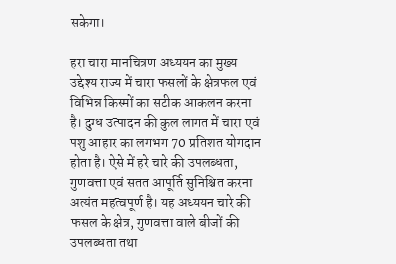सकेगा।

हरा चारा मानचित्रण अध्ययन का मुख्य उद्देश्य राज्य में चारा फसलों के क्षेत्रफल एवं विभिन्न किस्मों का सटीक आकलन करना है। दुग्ध उत्पादन की कुल लागत में चारा एवं पशु आहार का लगभग 70 प्रतिशत योगदान होता है। ऐसे में हरे चारे की उपलब्धता, गुणवत्ता एवं सतत आपूर्ति सुनिश्चित करना अत्यंत महत्वपूर्ण है। यह अध्ययन चारे की फसल के क्षेत्र, गुणवत्ता वाले बीजों की उपलब्धता तथा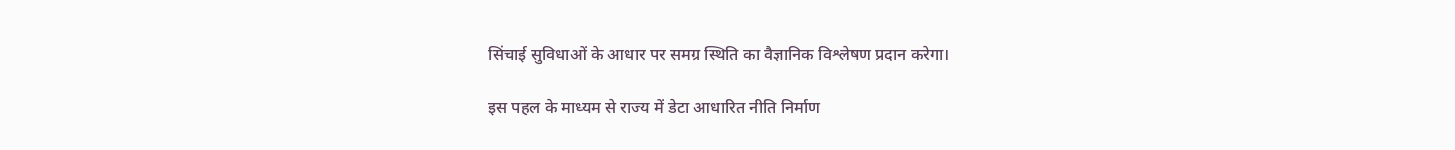सिंचाई सुविधाओं के आधार पर समग्र स्थिति का वैज्ञानिक विश्लेषण प्रदान करेगा।

इस पहल के माध्यम से राज्य में डेटा आधारित नीति निर्माण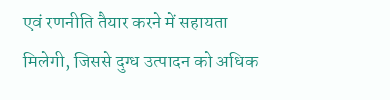एवं रणनीति तैयार करने में सहायता मिलेगी, जिससे दुग्ध उत्पादन को अधिक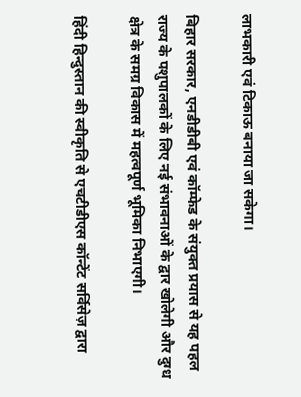लाभकारी एवं टिकाऊ बनाया जा सकेगा।

बिहार सरकार, एनडीडीबी एवं कॉम्फेड के संयुक्त प्रयास से यह पहल राज्य के पशुपालकों के लिए नई संभावनाओं के द्वार खोलेगी और दुग्ध क्षेत्र के समग्र विकास में महत्वपूर्ण भूमिका निभाएगी।

हिंदी हिन्दुस्तान की स्वीकृति से एचटीडीएस कॉन्टेंट सर्विसेज़ द्वारा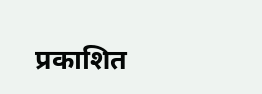प्रकाशित